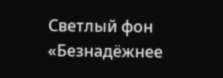Светлый фон
«Безнадёжнее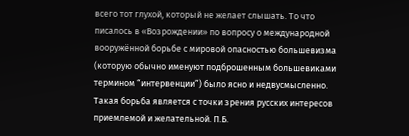всего тот глухой, который не желает слышать. То что писалось в «Возрождении» по вопросу о международной вооружённой борьбе с мировой опасностью большевизма (которую обычно именуют подброшенным большевиками термином “интервенции”) было ясно и недвусмысленно. Такая борьба является с точки зрения русских интересов приемлемой и желательной. П.Б.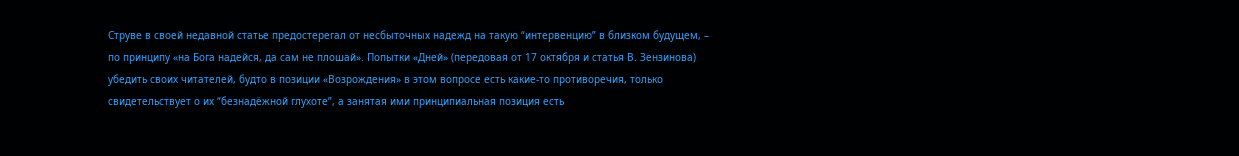Струве в своей недавной статье предостерегал от несбыточных надежд на такую “интервенцию” в близком будущем, – по принципу «на Бога надейся, да сам не плошай». Попытки «Дней» (передовая от 17 октября и статья В. Зензинова) убедить своих читателей, будто в позиции «Возрождения» в этом вопросе есть какие-то противоречия, только свидетельствует о их “безнадёжной глухоте”, а занятая ими принципиальная позиция есть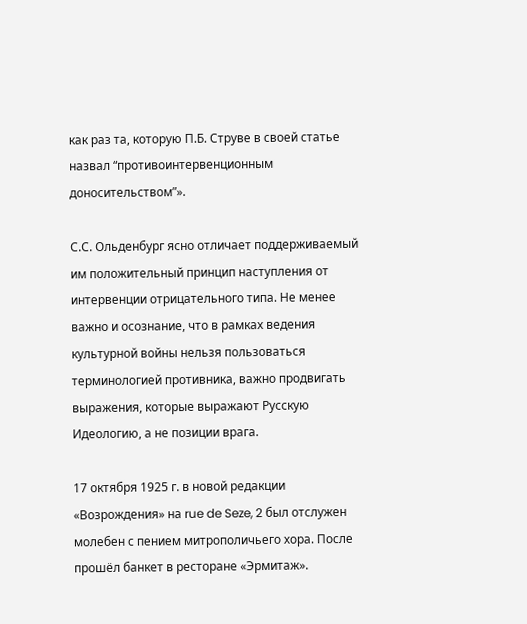как раз та, которую П.Б. Струве в своей статье назвал “противоинтервенционным доносительством”».

С.С. Ольденбург ясно отличает поддерживаемый им положительный принцип наступления от интервенции отрицательного типа. Не менее важно и осознание, что в рамках ведения культурной войны нельзя пользоваться терминологией противника, важно продвигать выражения, которые выражают Русскую Идеологию, а не позиции врага.

17 октября 1925 г. в новой редакции «Возрождения» на rue de Seze, 2 был отслужен молебен с пением митрополичьего хора. После прошёл банкет в ресторане «Эрмитаж».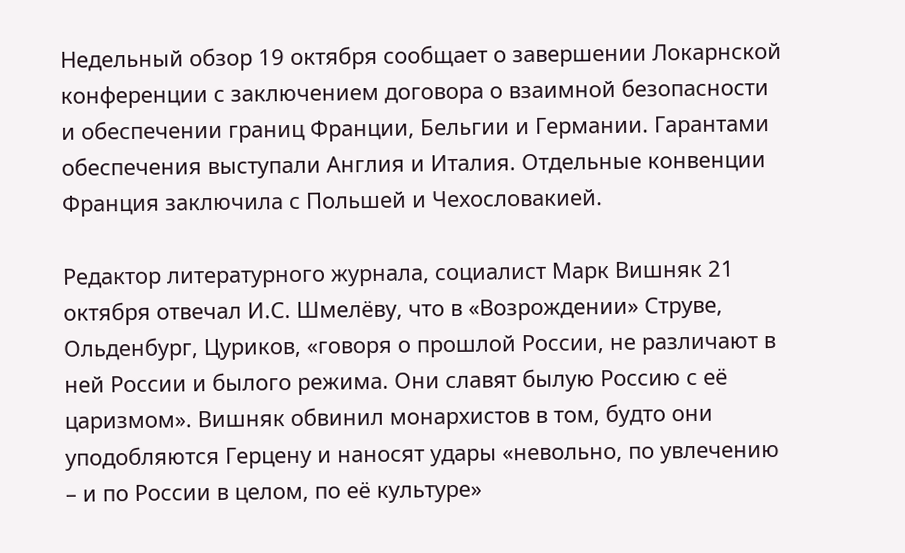Недельный обзор 19 октября сообщает о завершении Локарнской конференции с заключением договора о взаимной безопасности и обеспечении границ Франции, Бельгии и Германии. Гарантами обеспечения выступали Англия и Италия. Отдельные конвенции Франция заключила с Польшей и Чехословакией.

Редактор литературного журнала, социалист Марк Вишняк 21 октября отвечал И.С. Шмелёву, что в «Возрождении» Струве, Ольденбург, Цуриков, «говоря о прошлой России, не различают в ней России и былого режима. Они славят былую Россию с её царизмом». Вишняк обвинил монархистов в том, будто они уподобляются Герцену и наносят удары «невольно, по увлечению – и по России в целом, по её культуре»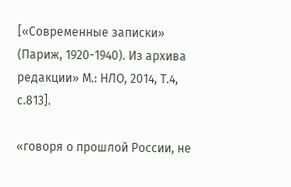[«Современные записки» (Париж, 1920-1940). Из архива редакции» М.: НЛО, 2014, Т.4, с.813].

«говоря о прошлой России, не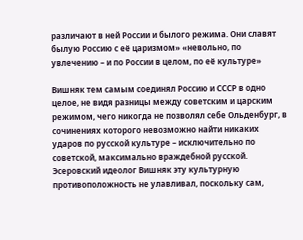различают в ней России и былого режима. Они славят былую Россию с её царизмом» «невольно, по увлечению – и по России в целом, по её культуре»

Вишняк тем самым соединял Россию и СССР в одно целое, не видя разницы между советским и царским режимом, чего никогда не позволял себе Ольденбург, в сочинениях которого невозможно найти никаких ударов по русской культуре – исключительно по советской, максимально враждебной русской. Эсеровский идеолог Вишняк эту культурную противоположность не улавливал, поскольку сам,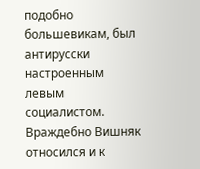подобно большевикам, был антирусски настроенным левым социалистом. Враждебно Вишняк относился и к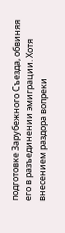подготовке Зарубежного Съезда, обвиняя его в разъединении эмиграции. Хотя внесением раздора вопреки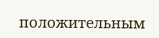положительным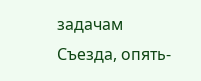задачам Съезда, опять-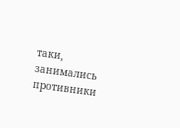таки, занимались противники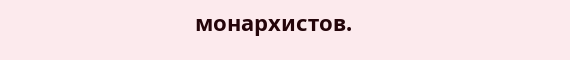монархистов.